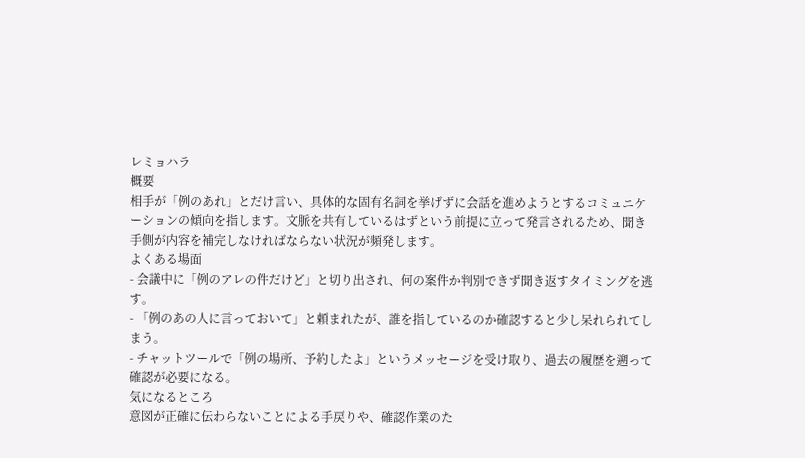レミョハラ
概要
相手が「例のあれ」とだけ言い、具体的な固有名詞を挙げずに会話を進めようとするコミュニケーションの傾向を指します。文脈を共有しているはずという前提に立って発言されるため、聞き手側が内容を補完しなければならない状況が頻発します。
よくある場面
- 会議中に「例のアレの件だけど」と切り出され、何の案件か判別できず聞き返すタイミングを逃す。
- 「例のあの人に言っておいて」と頼まれたが、誰を指しているのか確認すると少し呆れられてしまう。
- チャットツールで「例の場所、予約したよ」というメッセージを受け取り、過去の履歴を遡って確認が必要になる。
気になるところ
意図が正確に伝わらないことによる手戻りや、確認作業のた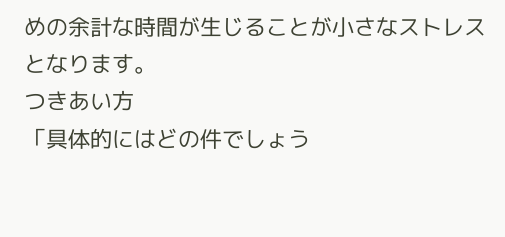めの余計な時間が生じることが小さなストレスとなります。
つきあい方
「具体的にはどの件でしょう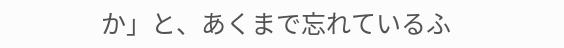か」と、あくまで忘れているふ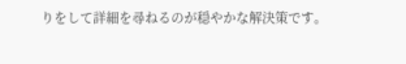りをして詳細を尋ねるのが穏やかな解決策です。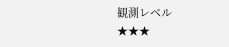観測レベル
★★★